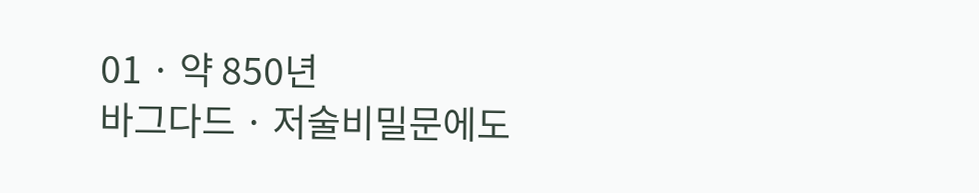01 · 약 850년
바그다드 · 저술비밀문에도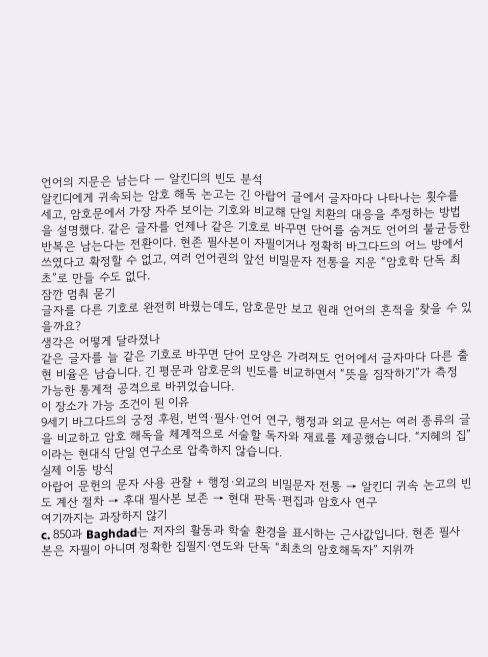언어의 지문은 남는다 — 알킨디의 빈도 분석
알킨디에게 귀속되는 암호 해독 논고는 긴 아랍어 글에서 글자마다 나타나는 횟수를 세고, 암호문에서 가장 자주 보이는 기호와 비교해 단일 치환의 대응을 추정하는 방법을 설명했다. 같은 글자를 언제나 같은 기호로 바꾸면 단어를 숨겨도 언어의 불균등한 반복은 남는다는 전환이다. 현존 필사본이 자필이거나 정확히 바그다드의 어느 방에서 쓰였다고 확정할 수 없고, 여러 언어권의 앞선 비밀문자 전통을 지운 “암호학 단독 최초”로 만들 수도 없다.
잠깐 멈춰 묻기
글자를 다른 기호로 완전히 바꿨는데도, 암호문만 보고 원래 언어의 흔적을 찾을 수 있을까요?
생각은 어떻게 달라졌나
같은 글자를 늘 같은 기호로 바꾸면 단어 모양은 가려져도 언어에서 글자마다 다른 출현 비율은 남습니다. 긴 평문과 암호문의 빈도를 비교하면서 “뜻을 짐작하기”가 측정 가능한 통계적 공격으로 바뀌었습니다.
이 장소가 가능 조건이 된 이유
9세기 바그다드의 궁정 후원, 번역·필사·언어 연구, 행정과 외교 문서는 여러 종류의 글을 비교하고 암호 해독을 체계적으로 서술할 독자와 재료를 제공했습니다. “지혜의 집”이라는 현대식 단일 연구소로 압축하지 않습니다.
실제 이동 방식
아랍어 문헌의 문자 사용 관찰 + 행정·외교의 비밀문자 전통 → 알킨디 귀속 논고의 빈도 계산 절차 → 후대 필사본 보존 → 현대 판독·편집과 암호사 연구
여기까지는 과장하지 않기
c. 850과 Baghdad는 저자의 활동과 학술 환경을 표시하는 근사값입니다. 현존 필사본은 자필이 아니며 정확한 집필지·연도와 단독 “최초의 암호해독자” 지위까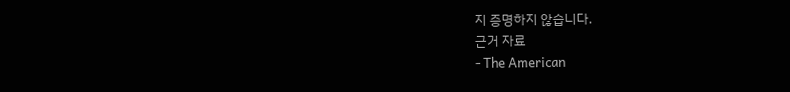지 증명하지 않습니다.
근거 자료
- The American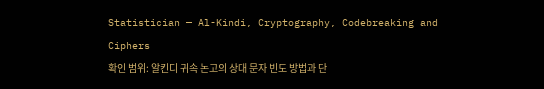Statistician — Al-Kindi, Cryptography, Codebreaking and Ciphers
확인 범위: 알킨디 귀속 논고의 상대 문자 빈도 방법과 단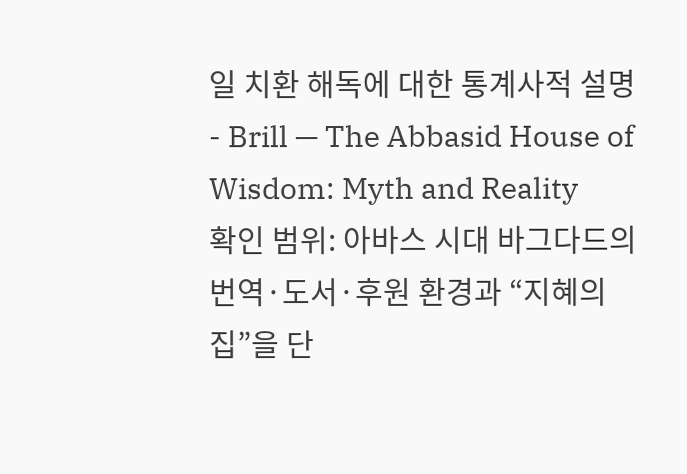일 치환 해독에 대한 통계사적 설명
- Brill — The Abbasid House of Wisdom: Myth and Reality
확인 범위: 아바스 시대 바그다드의 번역·도서·후원 환경과 “지혜의 집”을 단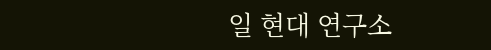일 현대 연구소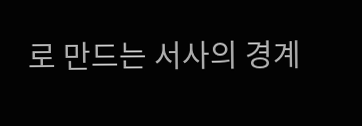로 만드는 서사의 경계